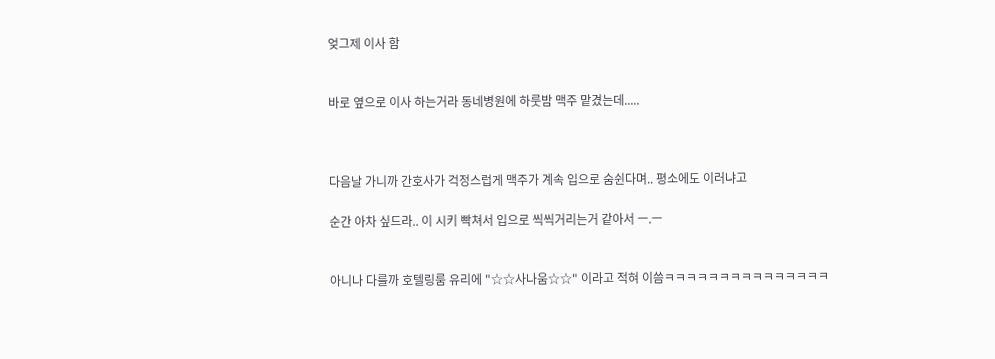엊그제 이사 함


바로 옆으로 이사 하는거라 동네병원에 하룻밤 맥주 맡겼는데.....



다음날 가니까 간호사가 걱정스럽게 맥주가 계속 입으로 숨쉰다며.. 평소에도 이러냐고

순간 아차 싶드라.. 이 시키 빡쳐서 입으로 씩씩거리는거 같아서 ㅡ.ㅡ


아니나 다를까 호텔링룸 유리에 "☆☆사나움☆☆" 이라고 적혀 이씀ㅋㅋㅋㅋㅋㅋㅋㅋㅋㅋㅋㅋㅋㅋㅋ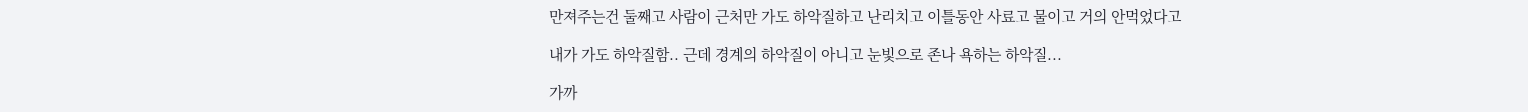만져주는건 둘째고 사람이 근처만 가도 하악질하고 난리치고 이틀동안 사료고 물이고 거의 안먹었다고

내가 가도 하악질함.. 근데 경계의 하악질이 아니고 눈빛으로 존나 욕하는 하악질...

가까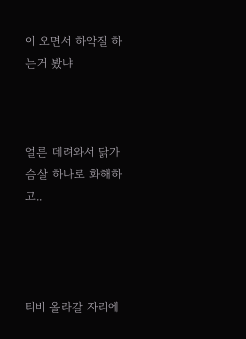이 오면서 하악질 하는거 봤냐



얼른 데려와서 닭가슴살 하나로 화해하고..




티비 올라갈 자리에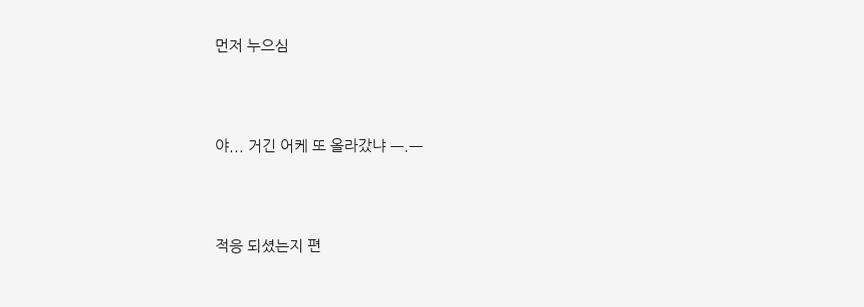먼저 누으심




야... 거긴 어케 또 올라갔냐 ㅡ.ㅡ




적응 되셨는지 편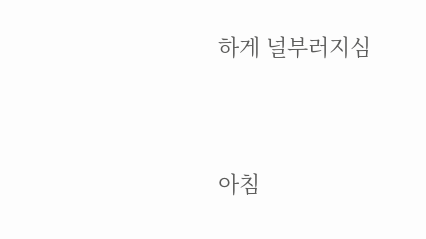하게 널부러지심




아침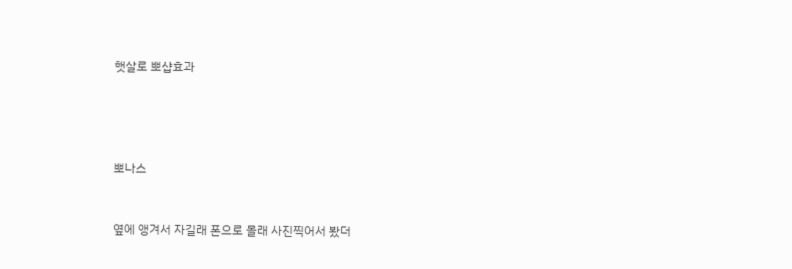햇살로 뽀샵효과




뽀나스


옆에 앵겨서 자길래 폰으로 몰래 사진찍어서 봤더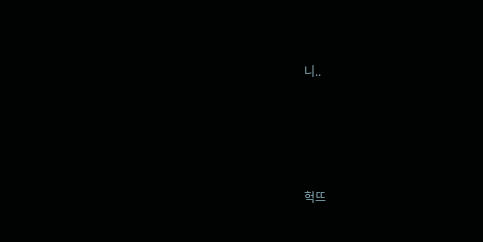니..








헉뜨